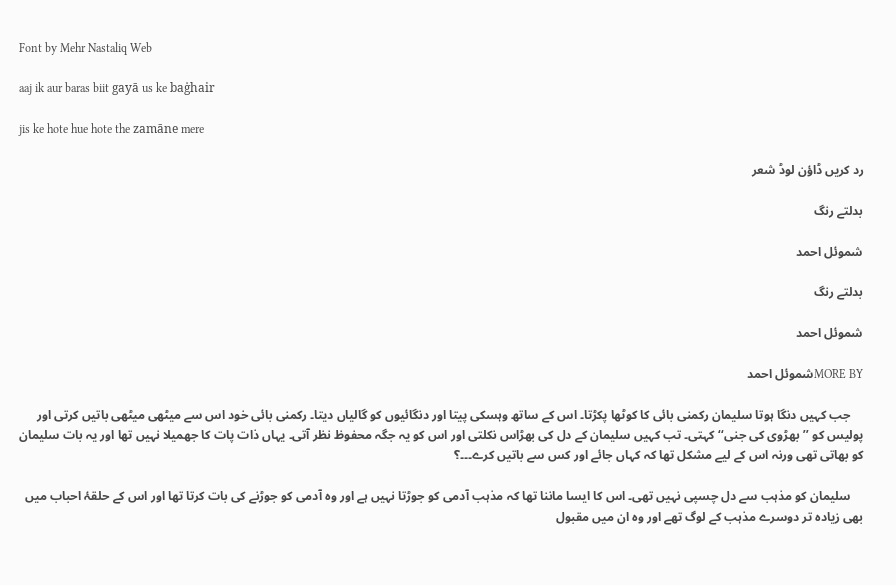Font by Mehr Nastaliq Web

aaj ik aur baras biit gayā us ke baġhair

jis ke hote hue hote the zamāne mere

رد کریں ڈاؤن لوڈ شعر

بدلتے رنگ

شموئل احمد

بدلتے رنگ

شموئل احمد

MORE BYشموئل احمد

    جب کہیں دنگا ہوتا سلیمان رکمنی بائی کا کوٹھا پکڑتا۔ اس کے ساتھ وہسکی پیتا اور دنگائیوں کو گالیاں دیتا۔ رکمنی بائی خود اس سے میٹھی میٹھی باتیں کرتی اور پولیس کو ’’بھڑوی کی جنی‘‘کہتی۔ تب کہیں سلیمان کے دل کی بھڑاس نکلتی اور اس کو یہ جگہ محفوظ نظر آتی۔ یہاں ذات پات کا جھمیلا نہیں تھا اور یہ بات سلیمان کو بھاتی تھی ورنہ اس کے لیے مشکل تھا کہ کہاں جائے اور کس سے باتیں کرے۔۔۔؟

    سلیمان کو مذہب سے دل چسپی نہیں تھی۔ اس کا ایسا ماننا تھا کہ مذہب آدمی کو جوڑتا نہیں ہے اور وہ آدمی کو جوڑنے کی بات کرتا تھا اور اس کے حلقۂ احباب میں بھی زیادہ تر دوسرے مذہب کے لوگ تھے اور وہ ان میں مقبول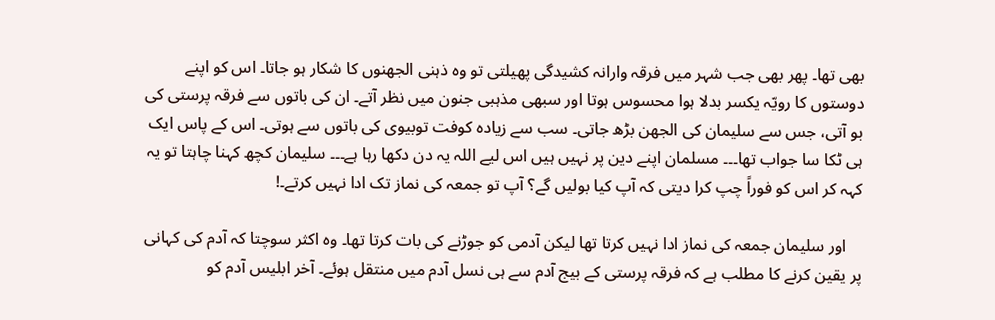بھی تھا۔ پھر بھی جب شہر میں فرقہ وارانہ کشیدگی پھیلتی تو وہ ذہنی الجھنوں کا شکار ہو جاتا۔ اس کو اپنے دوستوں کا رویّہ یکسر بدلا ہوا محسوس ہوتا اور سبھی مذہبی جنون میں نظر آتے۔ ان کی باتوں سے فرقہ پرستی کی بو آتی، جس سے سلیمان کی الجھن بڑھ جاتی۔ سب سے زیادہ کوفت توبیوی کی باتوں سے ہوتی۔ اس کے پاس ایک ہی ٹکا سا جواب تھا۔۔۔ مسلمان اپنے دین پر نہیں ہیں اس لیے اللہ یہ دن دکھا رہا ہے۔۔۔ سلیمان کچھ کہنا چاہتا تو یہ کہہ کر اس کو فوراً چپ کرا دیتی کہ آپ کیا بولیں گے؟ آپ تو جمعہ کی نماز تک ادا نہیں کرتے۔!

    اور سلیمان جمعہ کی نماز ادا نہیں کرتا تھا لیکن آدمی کو جوڑنے کی بات کرتا تھا۔ وہ اکثر سوچتا کہ آدم کی کہانی پر یقین کرنے کا مطلب ہے کہ فرقہ پرستی کے بیج آدم سے ہی نسل آدم میں منتقل ہوئے۔ آخر ابلیس آدم کو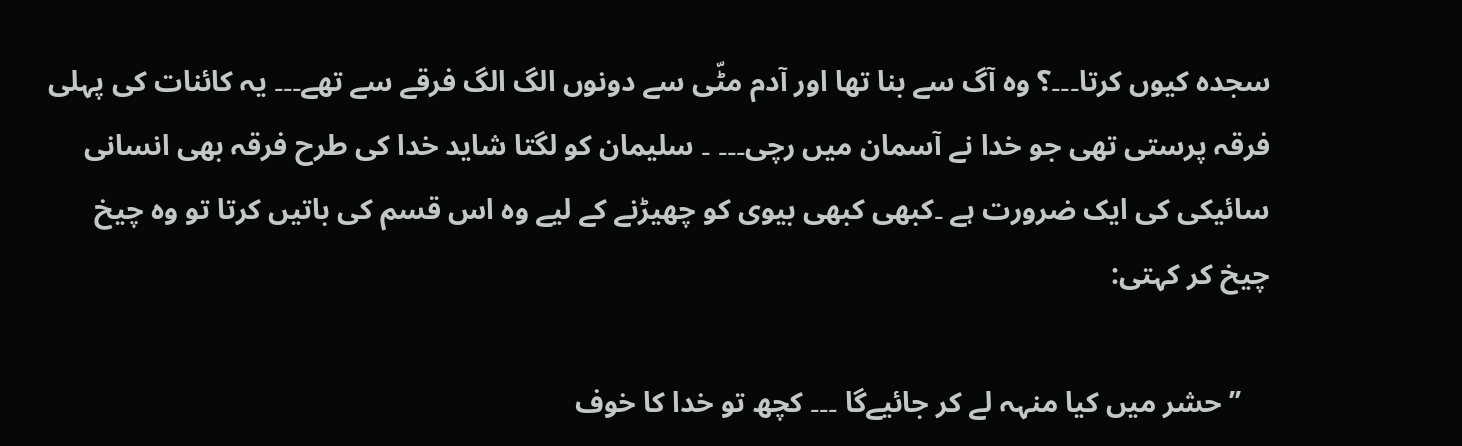سجدہ کیوں کرتا۔۔۔؟ وہ آگ سے بنا تھا اور آدم مٹّی سے دونوں الگ الگ فرقے سے تھے۔۔۔ یہ کائنات کی پہلی فرقہ پرستی تھی جو خدا نے آسمان میں رچی۔۔۔ ۔ سلیمان کو لگتا شاید خدا کی طرح فرقہ بھی انسانی سائیکی کی ایک ضرورت ہے ۔کبھی کبھی بیوی کو چھیڑنے کے لیے وہ اس قسم کی باتیں کرتا تو وہ چیخ چیخ کر کہتی:

    ’’حشر میں کیا منہہ لے کر جائیےگا ۔۔۔ کچھ تو خدا کا خوف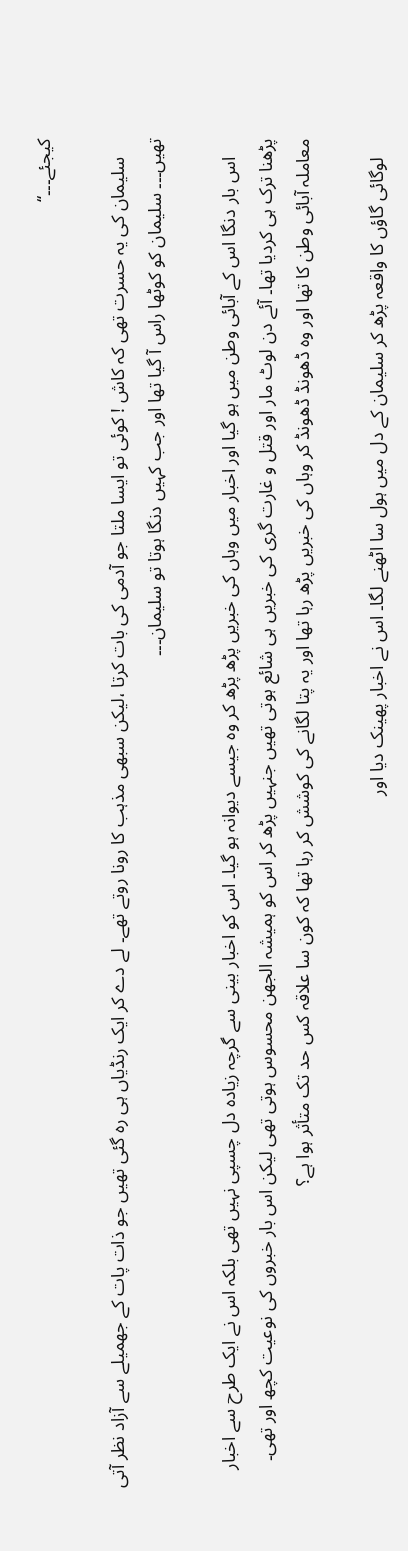کیجئے۔۔۔‘‘

    سلیمان کی یہ حسرت تھی کہ کاش ! کوئی تو ایسا ملتا جو آدمی کی بات کرتا ،لیکن سبھی مذہب کا رونا روتے تھے۔ لے دے کر ایک رنڈیاں ہی رہ گئی تھیں جو ذات پات کے جھمیلے سے آزاد نظر آتی تھیں۔۔۔ سلیمان کو کوٹھا راس آ گیا تھا اور جب کہیں دنگا ہوتا تو سلیمان۔۔۔

    اس بار دنگا اس کے آبائی وطن میں ہو گیا اور اخبار میں وہاں کی خبریں پڑھ پڑھ کر وہ جیسے دیوانہ ہو گیا۔ اس کو اخبار بینی سے گرچہ زیادہ دل چسپی نہیں تھی بلکہ اس نے ایک طرح سے اخبار پڑھنا ترک ہی کردیا تھا۔ آئے دن لوٹ مار اور قتل و غارت گری کی خبریں ہی شائع ہوتی تھیں جنہیں پڑھ کر اس کو ہمیشہ الجھن محسوس ہوتی تھی لیکن اس بار خبروں کی نوعیت کچھ اور تھی۔ معاملہ آبائی وطن کا تھا اور وہ ڈھونڈ ڈھونڈ کر وہاں کی خبریں پڑھ رہا تھا اور یہ پتا لگانے کی کوشش کر رہا تھا کہ کون سا علاقہ کس حد تک متأثر ہوا ہے؟

    لوگائی گاؤں کا واقعہ پڑھ کر سلیمان کے دل میں ہول سا اٹھنے لگا۔ اس نے اخبار پھینک دیا اور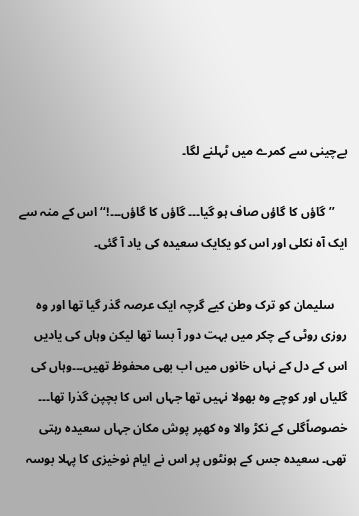بےچینی سے کمرے میں ٹہلنے لگا۔

    ’’گاؤں کا گاؤں صاف ہو گیا۔۔۔ گاؤں کا گاؤں۔۔۔!‘‘ اس کے منہ سے ایک آہ نکلی اور اس کو یکایک سعیدہ کی یاد آ گئی۔

    سلیمان کو ترک وطن کیے گرچہ ایک عرصہ گذر گیا تھا اور وہ روزی روٹی کے چکر میں بہت دور آ بسا تھا لیکن وہاں کی یادیں اس کے دل کے نہاں خانوں میں اب بھی محفوظ تھیں۔۔۔وہاں کی گلیاں اور کوچے وہ بھولا نہیں تھا جہاں اس کا بچپن گذرا تھا۔۔۔ خصوصاًگلی کے نکڑ والا وہ کھپر پوش مکان جہاں سعیدہ رہتی تھی۔ سعیدہ جس کے ہونٹوں پر اس نے ایام نوخیزی کا پہلا بوسہ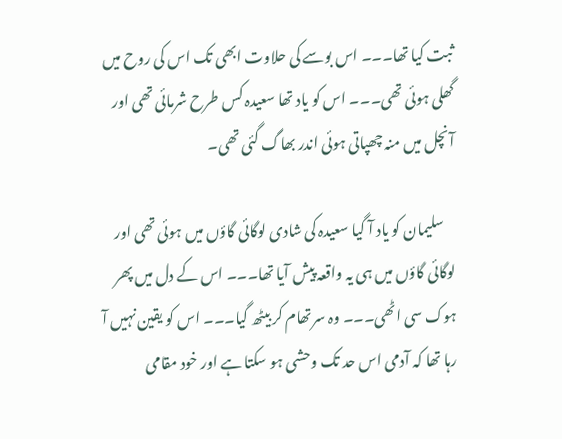ثبت کیا تھا۔۔۔ اس بوسے کی حلاوت ابھی تک اس کی روح میں گھلی ہوئی تھی۔۔۔ اس کو یاد تھا سعیدہ کس طرح شرمائی تھی اور آنچل میں منہ چھپاتی ہوئی اندر بھاگ گئی تھی۔

    سلیمان کو یاد آ گیا سعیدہ کی شادی لوگائی گاؤں میں ہوئی تھی اور لوگائی گاؤں میں ہی یہ واقعہ پیش آیا تھا۔۔۔ اس کے دل میں پھر ہوک سی اٹھی۔۔۔ وہ سرتھام کر بیٹھ گیا۔۔۔ اس کو یقین نہیں آ رہا تھا کہ آدمی اس حد تک وحشی ہو سکتا ہے اور خود مقامی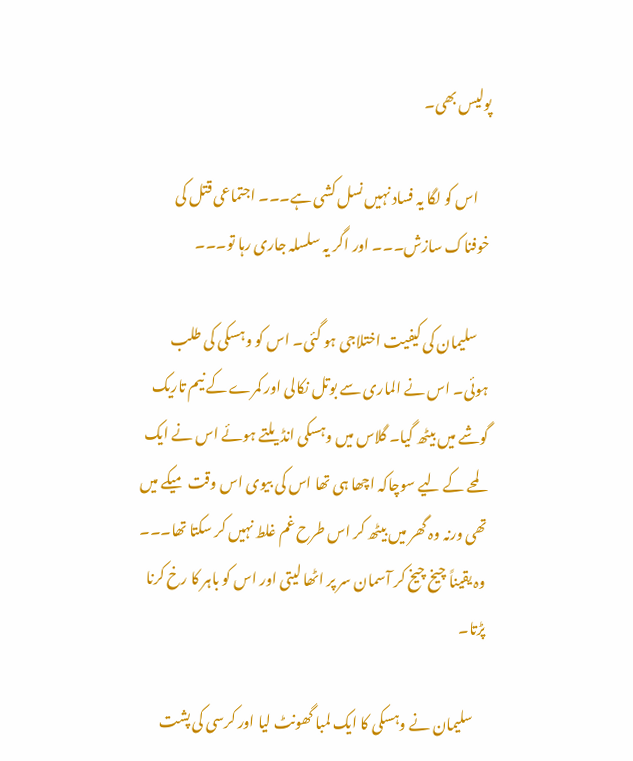پولیس بھی۔

    اس کو لگا یہ فساد نہیں نسل کشی ہے۔۔۔ اجتماعی قتل کی خوفناک سازش۔۔۔ اور اگر یہ سلسلہ جاری رہا تو۔۔۔

    سلیمان کی کیفیت اختلاجی ہو گئی۔ اس کو وہسکی کی طلب ہوئی۔ اس نے الماری سے بوتل نکالی اور کمرے کے نیم تاریک گوشے میں بیٹھ گیا۔ گلاس میں وہسکی انڈیلتے ہوئے اس نے ایک لمحے کے لیے سوچاکہ اچھا ہی تھا اس کی بیوی اس وقت میکے میں تھی ورنہ وہ گھر میں بیٹھ کر اس طرح غم غلط نہیں کر سکتا تھا۔۔۔ وہ یقیناً چیخ چیخ کر آسمان سر پر اٹھا لیتی اور اس کو باہر کا رخ کرنا پڑتا۔

    سلیمان نے وہسکی کا ایک لمبا گھونٹ لیا اور کرسی کی پشت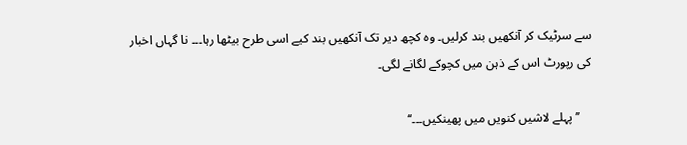سے سرٹیک کر آنکھیں بند کرلیں۔ وہ کچھ دیر تک آنکھیں بند کیے اسی طرح بیٹھا رہا۔۔۔ نا گہاں اخبار کی رپورٹ اس کے ذہن میں کچوکے لگانے لگی۔

    ’’پہلے لاشیں کنویں میں پھینکیں۔۔۔‘‘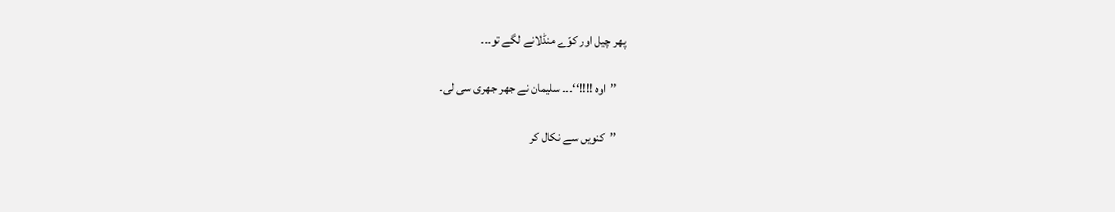پھر چیل اور کوّے منڈلانے لگے تو۔۔۔

    ’’اوہ !!!!‘‘۔۔۔ سلیمان نے جھر جھری سی لی۔

    ’’کنویں سے نکال کر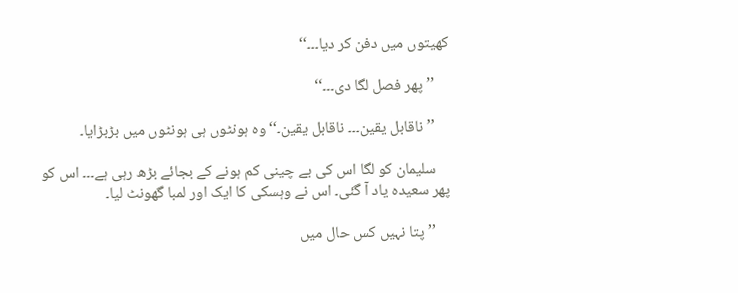کھیتوں میں دفن کر دیا۔۔۔‘‘

    ’’پھر فصل لگا دی۔۔۔‘‘

    ’’ناقابل یقین۔۔۔ ناقابل یقین۔‘‘وہ ہونٹوں ہی ہونٹوں میں بڑبڑایا۔

    سلیمان کو لگا اس کی بے چینی کم ہونے کے بجائے بڑھ رہی ہے۔۔۔ اس کو پھر سعیدہ یاد آ گئی۔ اس نے وہسکی کا ایک اور لمبا گھونٹ لیا۔

    ’’پتا نہیں کس حال میں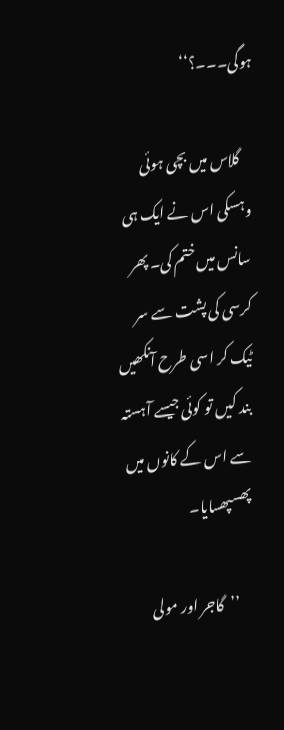ہوگی۔۔۔؟‘‘

    گلاس میں بچی ہوئی وہسکی اس نے ایک ہی سانس میں ختم کی۔ پھر کرسی کی پشت سے سر ٹیک کر اسی طرح آنکھیں بند کیں تو کوئی جیسے آہستہ سے اس کے کانوں میں پھسپھسایا۔

    ’’گاجر اور مولی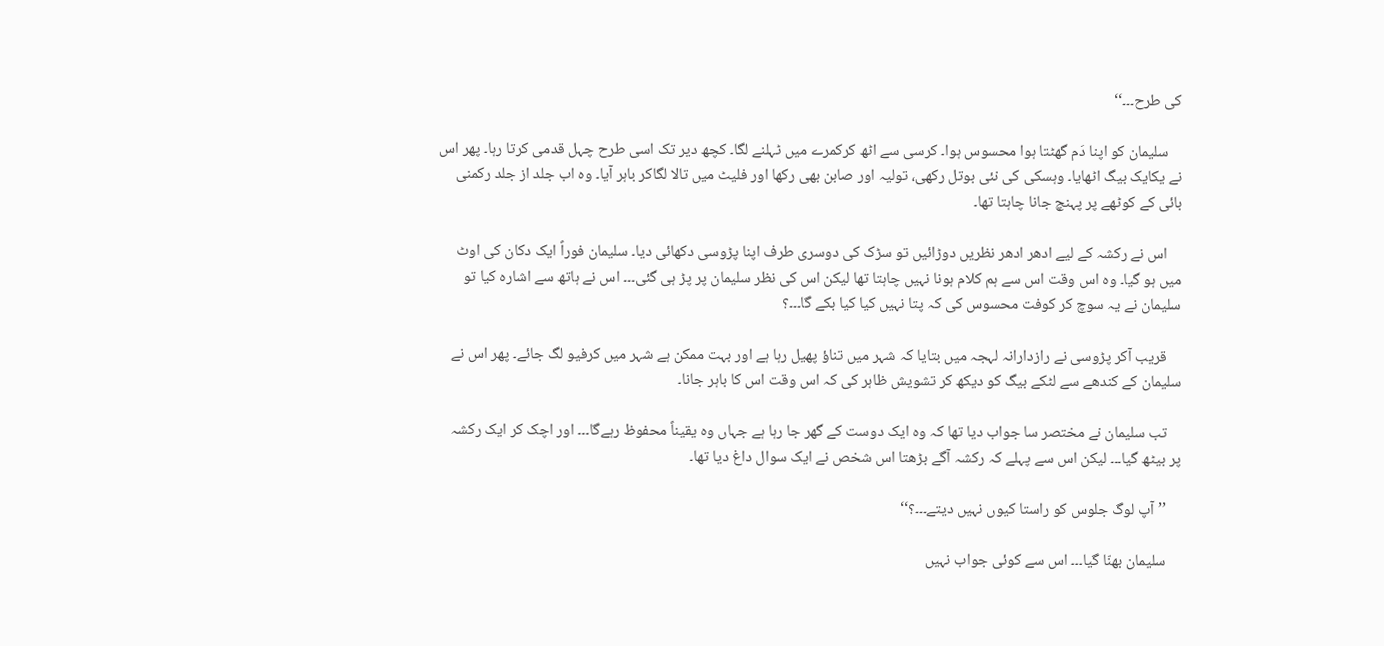کی طرح۔۔۔‘‘

    سلیمان کو اپنا دَم گھٹتا ہوا محسوس ہوا۔ کرسی سے اٹھ کرکمرے میں ٹہلنے لگا۔ کچھ دیر تک اسی طرح چہل قدمی کرتا رہا۔ پھر اس نے یکایک بیگ اٹھایا۔ وہسکی کی نئی بوتل رکھی، تولیہ اور صابن بھی رکھا اور فلیٹ میں تالا لگاکر باہر آیا۔ وہ اب جلد از جلد رکمنی بائی کے کوٹھے پر پہنچ جانا چاہتا تھا۔

    اس نے رکشہ کے لیے ادھر ادھر نظریں دوڑائیں تو سڑک کی دوسری طرف اپنا پڑوسی دکھائی دیا۔ سلیمان فوراً ایک دکان کی اوٹ میں ہو گیا۔ وہ اس وقت اس سے ہم کلام ہونا نہیں چاہتا تھا لیکن اس کی نظر سلیمان پر پڑ ہی گئی۔۔۔ اس نے ہاتھ سے اشارہ کیا تو سلیمان نے یہ سوچ کر کوفت محسوس کی کہ پتا نہیں کیا کیا بکے گا۔۔۔؟

    قریب آکر پڑوسی نے رازدارانہ لہجہ میں بتایا کہ شہر میں تناؤ پھیل رہا ہے اور بہت ممکن ہے شہر میں کرفیو لگ جائے۔ پھر اس نے سلیمان کے کندھے سے لٹکے بیگ کو دیکھ کر تشویش ظاہر کی کہ اس وقت اس کا باہر جانا۔

    تب سلیمان نے مختصر سا جواب دیا تھا کہ وہ ایک دوست کے گھر جا رہا ہے جہاں وہ یقیناً محفوظ رہےگا۔۔۔ اور اچک کر ایک رکشہ پر بیٹھ گیا۔۔۔ لیکن اس سے پہلے کہ رکشہ آگے بڑھتا اس شخص نے ایک سوال داغ دیا تھا۔

    ’’آپ لوگ جلوس کو راستا کیوں نہیں دیتے۔۔۔؟‘‘

    سلیمان بھنّا گیا۔۔۔ اس سے کوئی جواب نہیں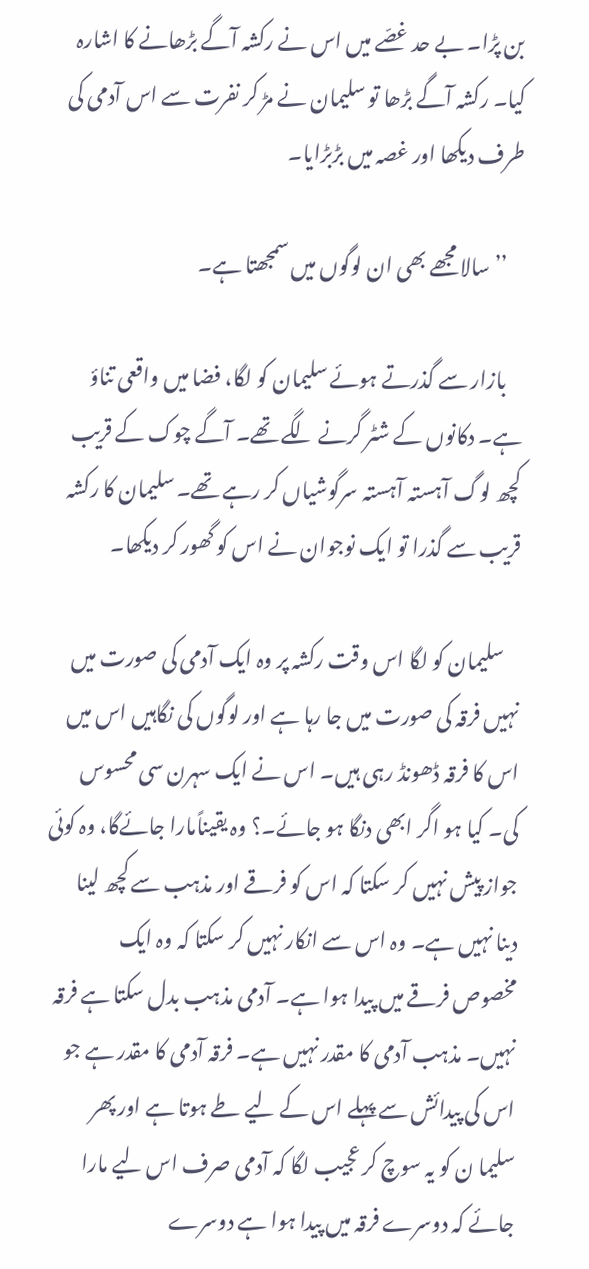بن پڑا۔ بے حد غصّے میں اس نے رکشہ آگے بڑھانے کا اشارہ کیا۔ رکشہ آگے بڑھا تو سلیمان نے مڑ کر نفرت سے اس آدمی کی طرف دیکھا اور غصہ میں بڑبڑایا۔

    ’’سالا مجھے بھی ان لوگوں میں سمجھتا ہے۔

    بازار سے گذرتے ہوئے سلیمان کو لگا، فضا میں واقعی تناؤ ہے۔ دکانوں کے شٹر گرنے لگے تھے۔ آگے چوک کے قریب کچھ لوگ آہستہ آہستہ سرگوشیاں کر رہے تھے۔ سلیمان کا رکشہ قریب سے گذرا تو ایک نوجوان نے اس کو گھور کر دیکھا۔

    سلیمان کو لگا اس وقت رکشہ پر وہ ایک آدمی کی صورت میں نہیں فرقہ کی صورت میں جا رہا ہے اور لوگوں کی نگاہیں اس میں اس کا فرقہ ڈھونڈ رہی ہیں۔ اس نے ایک سہرن سی محسوس کی۔ کیا ہو اگر ابھی دنگا ہو جائے۔؟ وہ یقیناًمارا جائےگا، وہ کوئی جواز پیش نہیں کر سکتا کہ اس کو فرقے اور مذہب سے کچھ لینا دینا نہیں ہے۔ وہ اس سے انکار نہیں کر سکتا کہ وہ ایک مخصوص فرقے میں پیدا ہوا ہے۔ آدمی مذہب بدل سکتا ہے فرقہ نہیں۔ مذہب آدمی کا مقدر نہیں ہے۔ فرقہ آدمی کا مقدر ہے جو اس کی پیدائش سے پہلے اس کے لیے طے ہوتا ہے اور پھر سلیما ن کو یہ سوچ کر عجیب لگا کہ آدمی صرف اس لیے مارا جائے کہ دوسرے فرقہ میں پیدا ہوا ہے دوسرے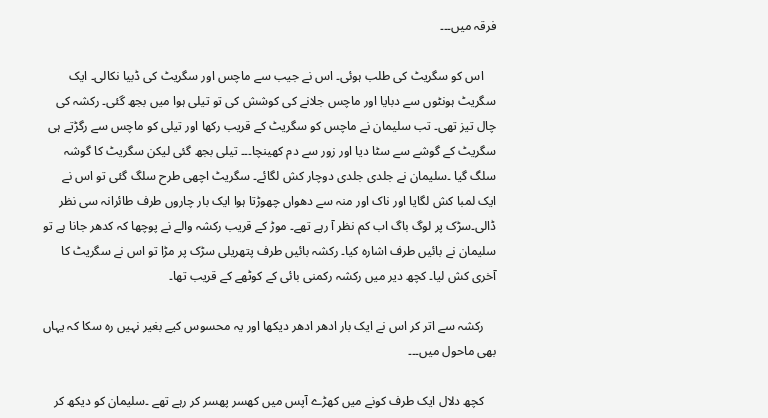فرقہ میں۔۔۔

    اس کو سگریٹ کی طلب ہوئی۔ اس نے جیب سے ماچس اور سگریٹ کی ڈبیا نکالی۔ ایک سگریٹ ہونٹوں سے دبایا اور ماچس جلانے کی کوشش کی تو تیلی ہوا میں بجھ گئی۔ رکشہ کی چال تیز تھی۔ تب سلیمان نے ماچس کو سگریٹ کے قریب رکھا اور تیلی کو ماچس سے رگڑتے ہی سگریٹ کے گوشے سے سٹا دیا اور زور سے دم کھینچا۔۔۔ تیلی بجھ گئی لیکن سگریٹ کا گوشہ سلگ گیا ۔سلیمان نے جلدی جلدی دوچار کش لگائے۔ سگریٹ اچھی طرح سلگ گئی تو اس نے ایک لمبا کش لگایا اور ناک اور منہ سے دھواں چھوڑتا ہوا ایک بار چاروں طرف طائرانہ سی نظر ڈالی۔سڑک پر لوگ باگ اب کم نظر آ رہے تھے۔ موڑ کے قریب رکشہ والے نے پوچھا کہ کدھر جانا ہے تو سلیمان نے بائیں طرف اشارہ کیا۔ رکشہ بائیں طرف پتھریلی سڑک پر مڑا تو اس نے سگریٹ کا آخری کش لیا۔ کچھ دیر میں رکشہ رکمنی بائی کے کوٹھے کے قریب تھا۔

    رکشہ سے اتر کر اس نے ایک بار ادھر ادھر دیکھا اور یہ محسوس کیے بغیر نہیں رہ سکا کہ یہاں بھی ماحول میں۔۔۔

    کچھ دلال ایک طرف کونے میں کھڑے آپس میں کھسر پھسر کر رہے تھے ۔سلیمان کو دیکھ کر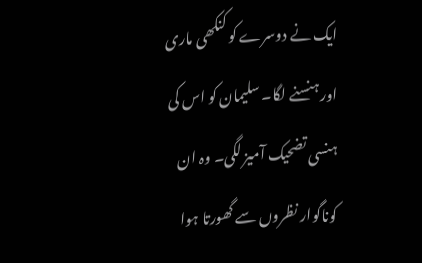ایک نے دوسرے کو کنکھی ماری اور ہنسنے لگا۔ سلیمان کو اس کی ہنسی تضحیک آمیز لگی۔ وہ ان کوناگوار نظروں سے گھورتا ہوا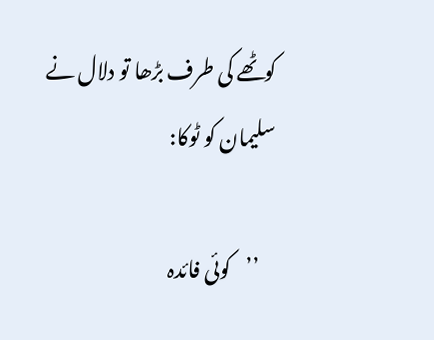کوٹھے کی طرف بڑھا تو دلال نے سلیمان کو ٹوکا:

    ’’کوئی فائدہ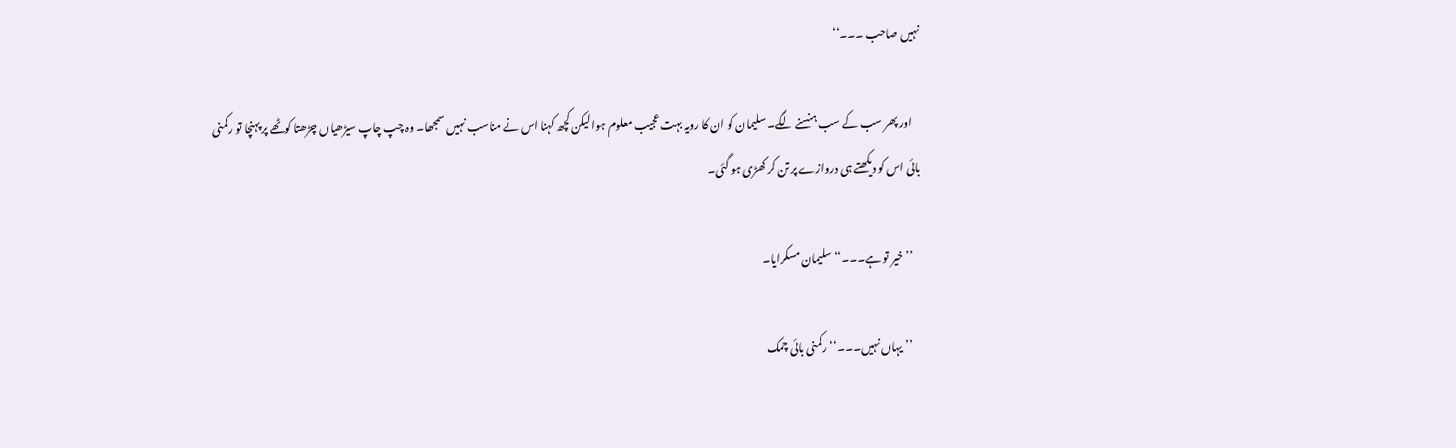نہیں صاحب ۔۔۔‘‘

    اور پھر سب کے سب ہنسنے لگے۔ سلیمان کو ان کا رویہ بہت عجیب معلوم ہوا لیکن کچھ کہنا اس نے مناسب نہیں سمجھا۔ وہ چپ چاپ سیڑھیاں چڑھتا کوٹھے پر پہنچا تو رکمنی بائی اس کو دیکھتے ہی دروازے پر تن کر کھڑی ہو گئی۔

    ’’خیر تو ہے۔۔۔‘‘ سلیمان مسکرایا۔

    ’’یہاں نہیں۔۔۔‘‘ رکمنی بائی چمک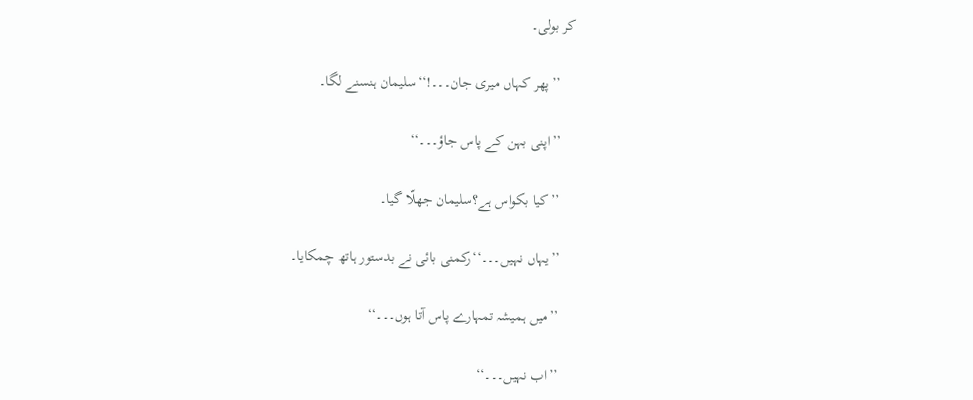کر بولی۔

    ’’پھر کہاں میری جان۔۔۔!‘‘سلیمان ہنسنے لگا۔

    ’’اپنی بہن کے پاس جاؤ۔۔۔‘‘

    ’’کیا بکواس ہے؟سلیمان جھلّا گیا۔

    ’’یہاں نہیں۔۔۔‘‘رکمنی بائی نے بدستور ہاتھ چمکایا۔

    ’’میں ہمیشہ تمہارے پاس آتا ہوں۔۔۔‘‘

    ’’اب نہیں۔۔۔‘‘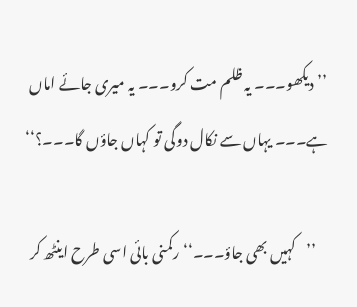’’دیکھو۔۔۔ یہ ظلم مت کرو۔۔۔ یہ میری جائے اماں ہے۔۔۔ یہاں سے نکال دوگی تو کہاں جاؤں گا۔۔۔؟‘‘

    ’’کہیں بھی جاؤ۔۔۔‘‘ رکمنی بائی اسی طرح اینٹھ کر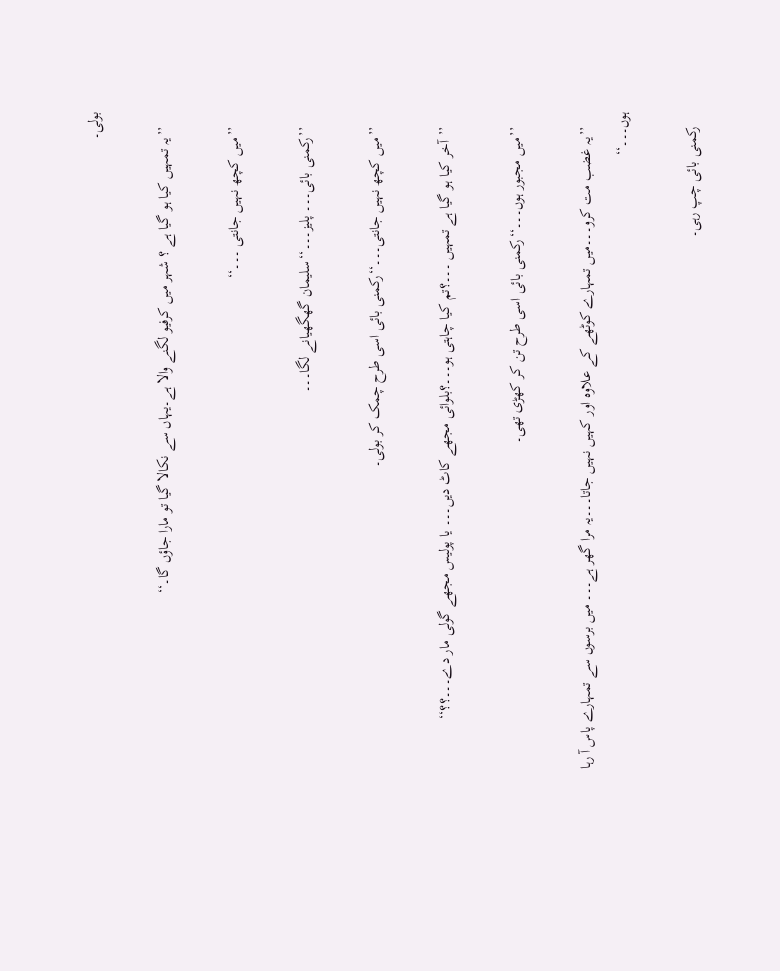بولی۔

    ’’یہ تمہیں کیا ہو گیا ہے ؟ شہر میں کرفیو لگنے والا ہے۔یہاں سے نکالا گیا تو مارا جاؤں گا۔‘‘

    ’’میں کچھ نہیں جانتی ۔۔۔‘‘

    ’’رکمنی بائی۔۔۔ پلیز۔۔۔‘‘سلیمان گھگھیانے لگا۔۔۔

    ’’میں کچھ نہیں جانتی۔۔۔‘‘رکمنی بائی اسی طرح چمک کر بولی۔

    ’’آخر کیا ہو گیا ہے تمہیں ۔۔۔؟تم کیا چاہتی ہو۔۔۔؟بلوائی مجھے کاٹ دیں۔۔۔ یا پولیس مجھے گولی مار دے۔۔۔؟؟‘‘

    ’’میں مجبور ہوں۔۔۔‘‘رکمنی بائی اسی طرح تن کر کھڑی تھی۔

    ’’یہ غضب مت کرو۔۔۔میں تمہارے کوٹھے کے علاوہ اور کہیں نہیں جاتا۔۔۔یہ مرا گھر ہے۔۔۔ میں برسوں سے تمہارے پاس آ رہا ہوں۔۔۔‘‘

    رکمنی بائی چپ رہی۔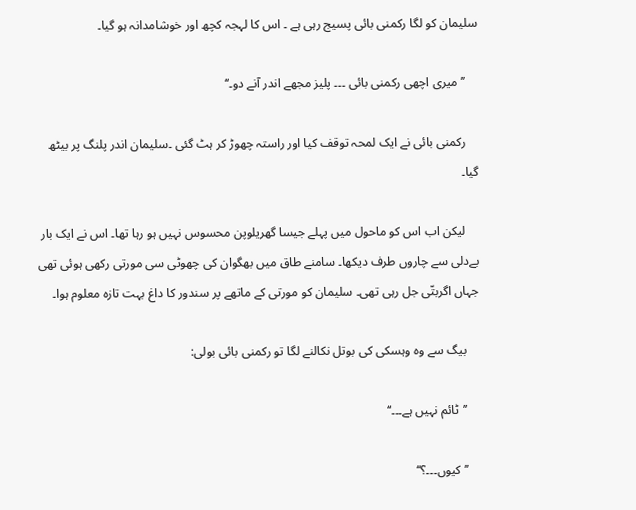سلیمان کو لگا رکمنی بائی پسیج رہی ہے ۔ اس کا لہجہ کچھ اور خوشامدانہ ہو گیا۔

    ’’میری اچھی رکمنی بائی ۔۔۔ پلیز مجھے اندر آنے دو۔‘‘

    رکمنی بائی نے ایک لمحہ توقف کیا اور راستہ چھوڑ کر ہٹ گئی ۔سلیمان اندر پلنگ پر بیٹھ گیا۔

    لیکن اب اس کو ماحول میں پہلے جیسا گھریلوپن محسوس نہیں ہو رہا تھا۔ اس نے ایک بار بےدلی سے چاروں طرف دیکھا۔ سامنے طاق میں بھگوان کی چھوٹی سی مورتی رکھی ہوئی تھی جہاں اگربتّی جل رہی تھی۔ سلیمان کو مورتی کے ماتھے پر سندور کا داغ بہت تازہ معلوم ہوا۔

    بیگ سے وہ وہسکی کی بوتل نکالنے لگا تو رکمنی بائی بولی:

    ’’ٹائم نہیں ہے۔۔۔‘‘

    ’’کیوں۔۔۔؟‘‘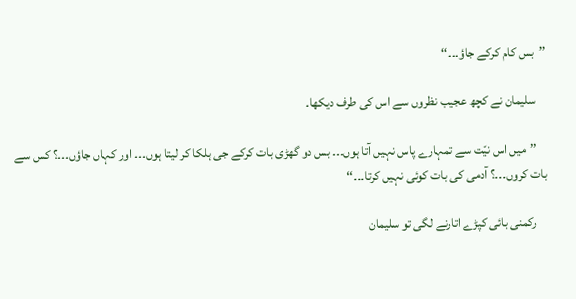’’بس کام کرکے جاؤ۔۔۔‘‘

    سلیمان نے کچھ عجیب نظروں سے اس کی طرف دیکھا۔

    ’’میں اس نیّت سے تمہارے پاس نہیں آتا ہوں۔۔۔ بس دو گھڑی بات کرکے جی ہلکا کر لیتا ہوں۔۔۔ اور کہاں جاؤں۔۔۔؟ کس سے بات کروں۔۔۔؟ آدمی کی بات کوئی نہیں کرتا۔۔۔‘‘

    رکمنی بائی کپڑے اتارنے لگی تو سلیمان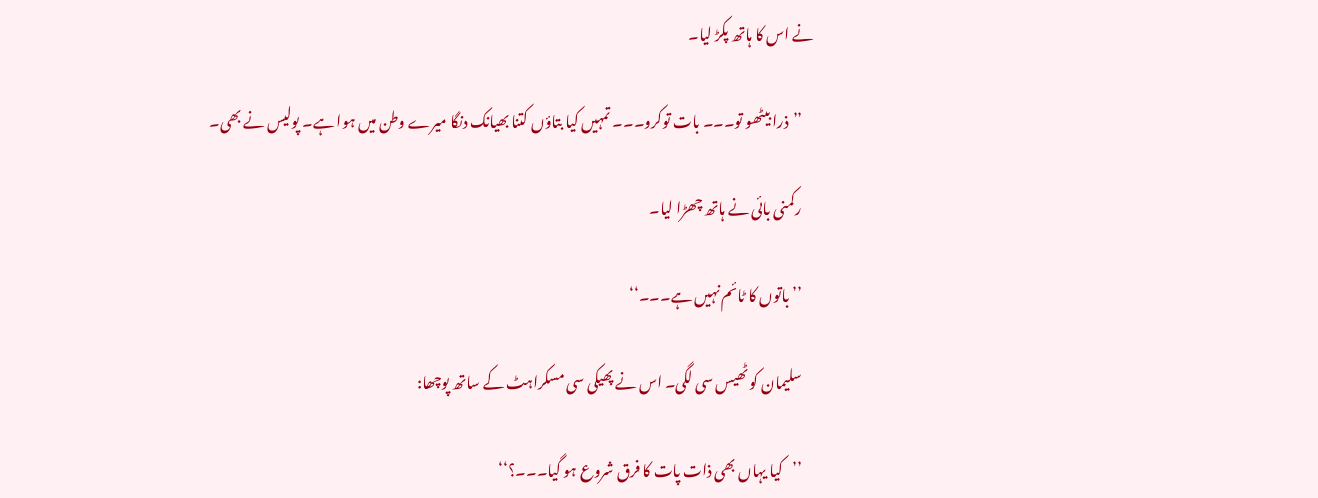نے اس کا ہاتھ پکڑ لیا۔

    ’’ذرا بیٹھو تو۔۔۔ بات توکرو۔۔۔ تمہیں کیا بتاؤں کتنا بھیانک دنگا میرے وطن میں ہوا ہے۔ پولیس نے بھی۔

    رکمنی بائی نے ہاتھ چھڑا لیا۔

    ’’باتوں کا ٹائم نہیں ہے۔۔۔‘‘

    سلیمان کو ٹھیس سی لگی۔ اس نے پھیکی سی مسکراہٹ کے ساتھ پوچھا:

    ’’کیا یہاں بھی ذات پات کا فرق شروع ہو گیا۔۔۔؟‘‘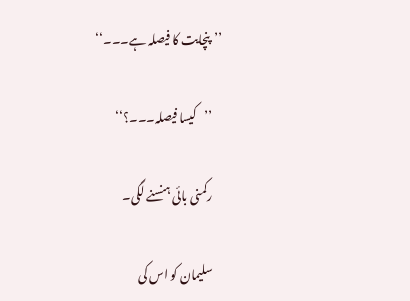’’پنچایت کا فیصلہ ہے۔۔۔‘‘

    ’’کیسا فیصلہ۔۔۔؟‘‘

    رکمنی بائی ہنسنے لگی۔

    سلیمان کو اس کی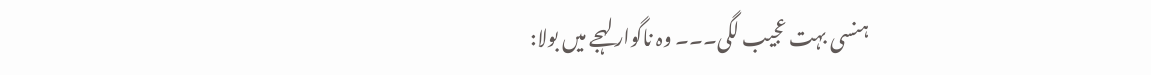ہنسی بہت عجیب لگی۔۔۔ وہ ناگوار لہجے میں بولا: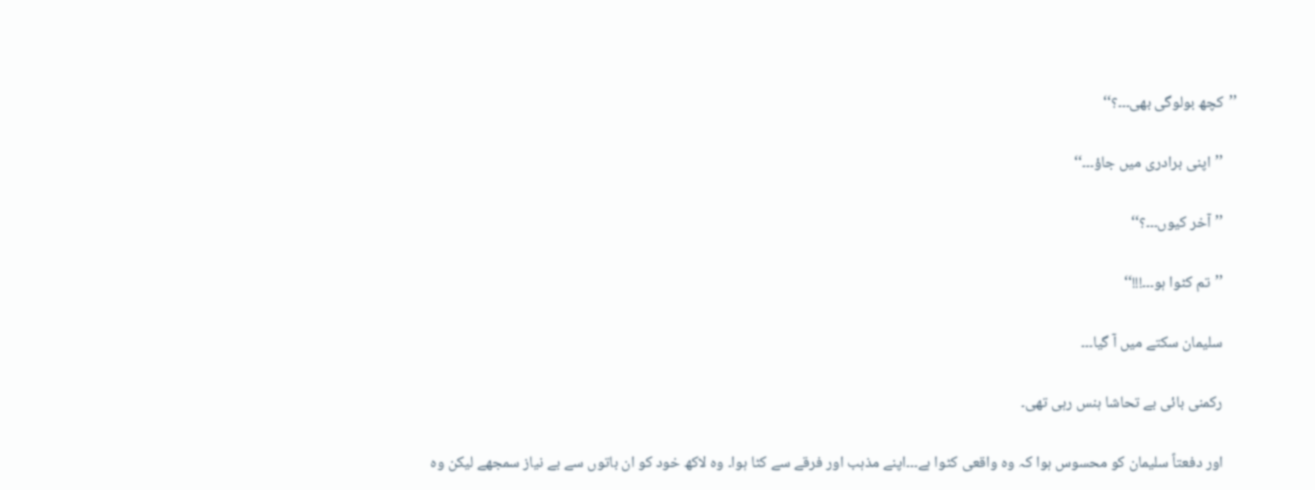’’کچھ بولوگی بھی۔۔۔؟‘‘

    ’’اپنی برادری میں جاؤ۔۔۔‘‘

    ’’آخر کیوں۔۔۔؟‘‘

    ’’تم کٹوا ہو۔۔۔!!!‘‘

    سلیمان سکتے میں آ گیا۔۔۔

    رکمنی بائی بے تحاشا ہنس رہی تھی۔

    اور دفعتاً سلیمان کو محسوس ہوا کہ وہ واقعی کٹوا ہے۔۔۔اپنے مذہب اور فرقے سے کٹا ہوا۔ وہ لاکھ خود کو ان باتوں سے بے نیاز سمجھے لیکن وہ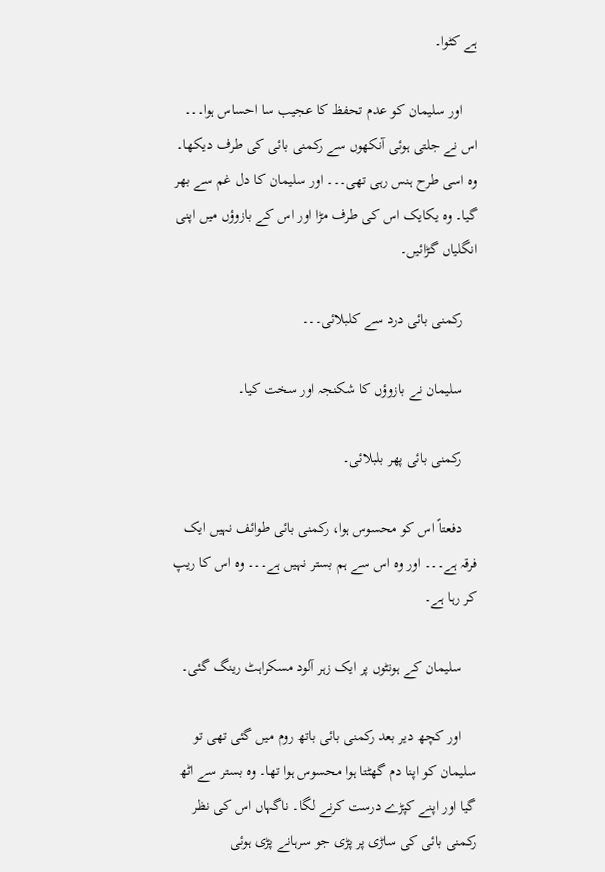ہے کٹوا۔

    اور سلیمان کو عدم تحفظ کا عجیب سا احساس ہوا۔۔۔ اس نے جلتی ہوئی آنکھوں سے رکمنی بائی کی طرف دیکھا۔ وہ اسی طرح ہنس رہی تھی۔۔۔ اور سلیمان کا دل غم سے بھر گیا۔ وہ یکایک اس کی طرف مڑا اور اس کے بازوؤں میں اپنی انگلیاں گڑائیں۔

    رکمنی بائی درد سے کلبلائی۔۔۔

    سلیمان نے بازوؤں کا شکنجہ اور سخت کیا۔

    رکمنی بائی پھر بلبلائی۔

    دفعتاً اس کو محسوس ہوا، رکمنی بائی طوائف نہیں ایک فرقہ ہے۔۔۔ اور وہ اس سے ہم بستر نہیں ہے۔۔۔ وہ اس کا ریپ کر رہا ہے۔

    سلیمان کے ہونٹوں پر ایک زہر آلود مسکراہٹ رینگ گئی۔

    اور کچھ دیر بعد رکمنی بائی باتھ روم میں گئی تھی تو سلیمان کو اپنا دم گھٹتا ہوا محسوس ہوا تھا۔ وہ بستر سے اٹھ گیا اور اپنے کپڑے درست کرنے لگا۔ ناگہاں اس کی نظر رکمنی بائی کی ساڑی پر پڑی جو سرہانے پڑی ہوئی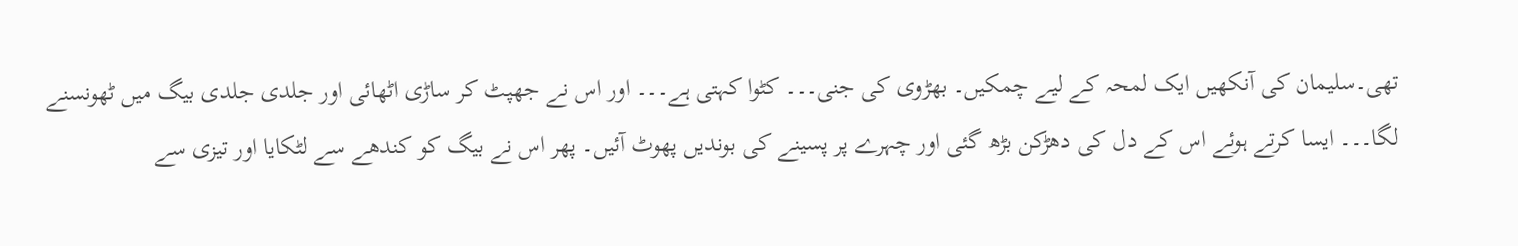تھی۔سلیمان کی آنکھیں ایک لمحہ کے لیے چمکیں۔ بھڑوی کی جنی۔۔۔ کٹوا کہتی ہے۔۔۔ اور اس نے جھپٹ کر ساڑی اٹھائی اور جلدی جلدی بیگ میں ٹھونسنے لگا۔۔۔ ایسا کرتے ہوئے اس کے دل کی دھڑکن بڑھ گئی اور چہرے پر پسینے کی بوندیں پھوٹ آئیں۔ پھر اس نے بیگ کو کندھے سے لٹکایا اور تیزی سے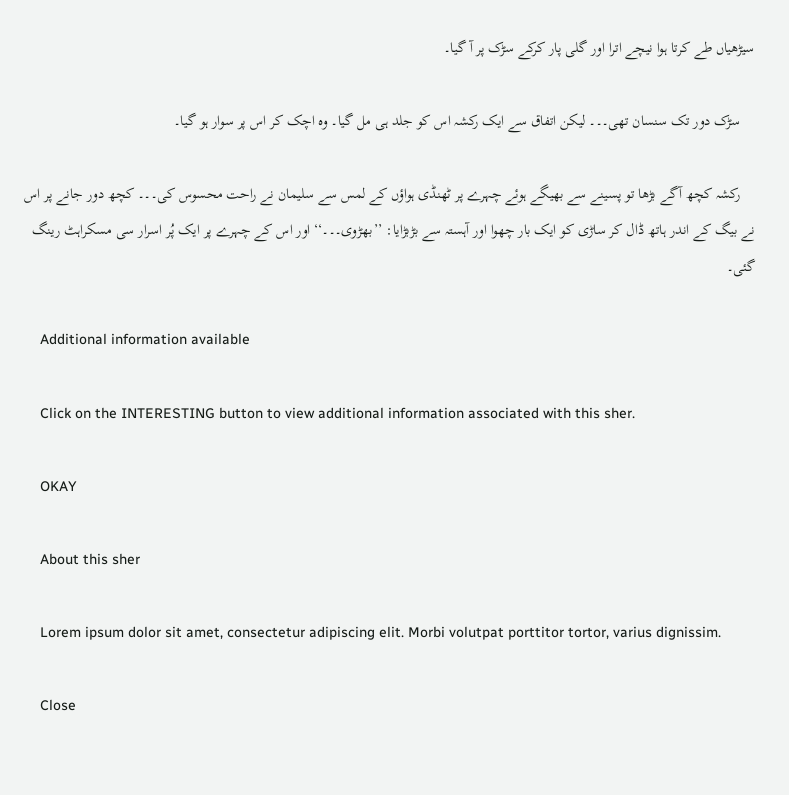سیڑھیاں طے کرتا ہوا نیچے اترا اور گلی پار کرکے سڑک پر آ گیا۔

    سڑک دور تک سنسان تھی۔۔۔ لیکن اتفاق سے ایک رکشہ اس کو جلد ہی مل گیا۔ وہ اچک کر اس پر سوار ہو گیا۔

    رکشہ کچھ آگے بڑھا تو پسینے سے بھیگے ہوئے چہرے پر ٹھنڈی ہواؤں کے لمس سے سلیمان نے راحت محسوس کی۔۔۔ کچھ دور جانے پر اس نے بیگ کے اندر ہاتھ ڈال کر ساڑی کو ایک بار چھوا اور آہستہ سے بڑبڑایا: ’’بھڑوی۔۔۔‘‘ اور اس کے چہرے پر ایک پُر اسرار سی مسکراہٹ رینگ گئی۔

    Additional information available

    Click on the INTERESTING button to view additional information associated with this sher.

    OKAY

    About this sher

    Lorem ipsum dolor sit amet, consectetur adipiscing elit. Morbi volutpat porttitor tortor, varius dignissim.

    Close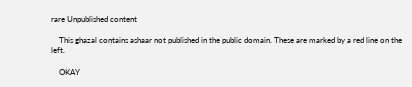rare Unpublished content

    This ghazal contains ashaar not published in the public domain. These are marked by a red line on the left.

    OKAY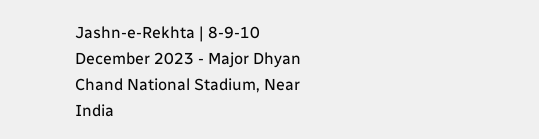Jashn-e-Rekhta | 8-9-10 December 2023 - Major Dhyan Chand National Stadium, Near India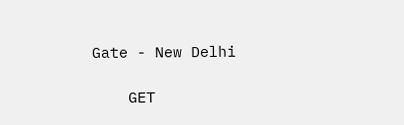Gate - New Delhi

    GET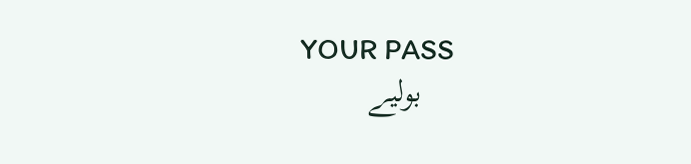YOUR PASS
    بولیے